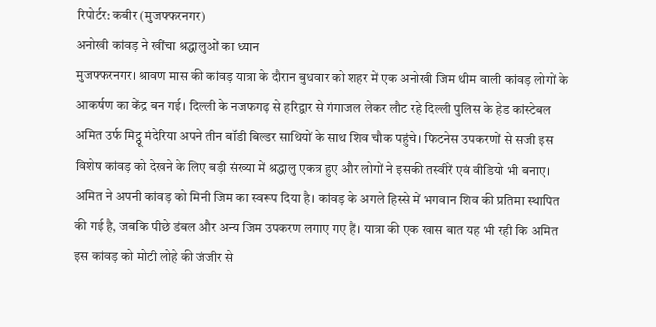रिपोर्टर: कबीर (मुजफ्फरनगर)
अनोखी कांवड़ ने खींचा श्रद्धालुओं का ध्यान
मुजफ्फरनगर। श्रावण मास की कांवड़ यात्रा के दौरान बुधवार को शहर में एक अनोखी जिम थीम वाली कांवड़ लोगों के आकर्षण का केंद्र बन गई। दिल्ली के नजफगढ़ से हरिद्वार से गंगाजल लेकर लौट रहे दिल्ली पुलिस के हेड कांस्टेबल अमित उर्फ मिट्ठू मंदेरिया अपने तीन बॉडी बिल्डर साथियों के साथ शिव चौक पहुंचे। फिटनेस उपकरणों से सजी इस विशेष कांवड़ को देखने के लिए बड़ी संख्या में श्रद्धालु एकत्र हुए और लोगों ने इसकी तस्वीरें एवं वीडियो भी बनाए।
अमित ने अपनी कांवड़ को मिनी जिम का स्वरूप दिया है। कांवड़ के अगले हिस्से में भगवान शिव की प्रतिमा स्थापित की गई है, जबकि पीछे डंबल और अन्य जिम उपकरण लगाए गए हैं। यात्रा की एक खास बात यह भी रही कि अमित इस कांवड़ को मोटी लोहे की जंजीर से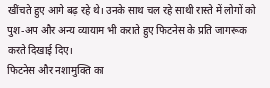खींचते हुए आगे बढ़ रहे थे। उनके साथ चल रहे साथी रास्ते में लोगों को पुश-अप और अन्य व्यायाम भी कराते हुए फिटनेस के प्रति जागरूक करते दिखाई दिए।
फिटनेस और नशामुक्ति का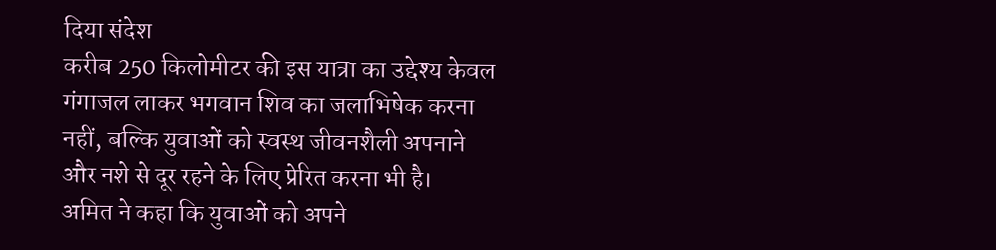दिया संदेश
करीब 250 किलोमीटर की इस यात्रा का उद्देश्य केवल गंगाजल लाकर भगवान शिव का जलाभिषेक करना नहीं, बल्कि युवाओं को स्वस्थ जीवनशैली अपनाने और नशे से दूर रहने के लिए प्रेरित करना भी है।
अमित ने कहा कि युवाओं को अपने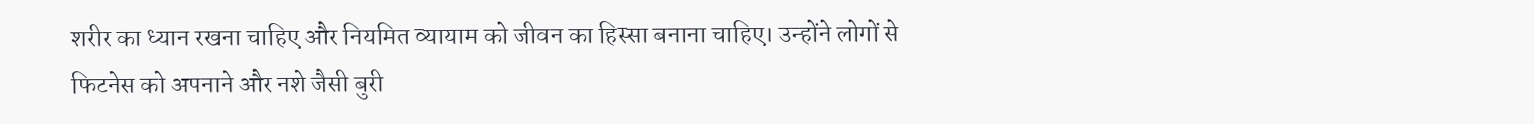शरीर का ध्यान रखना चाहिए और नियमित व्यायाम को जीवन का हिस्सा बनाना चाहिए। उन्होंने लोगों से फिटनेस को अपनाने और नशे जैसी बुरी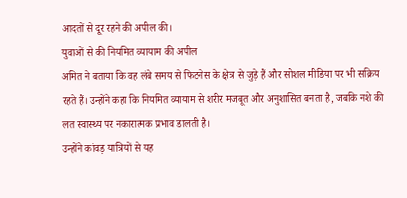आदतों से दूर रहने की अपील की।
युवाओं से की नियमित व्यायाम की अपील
अमित ने बताया कि वह लंबे समय से फिटनेस के क्षेत्र से जुड़े हैं और सोशल मीडिया पर भी सक्रिय रहते हैं। उन्होंने कहा कि नियमित व्यायाम से शरीर मजबूत और अनुशासित बनता है, जबकि नशे की लत स्वास्थ्य पर नकारात्मक प्रभाव डालती है।
उन्होंने कांवड़ यात्रियों से यह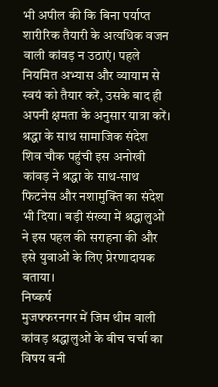भी अपील की कि बिना पर्याप्त शारीरिक तैयारी के अत्यधिक वजन वाली कांवड़ न उठाएं। पहले नियमित अभ्यास और व्यायाम से स्वयं को तैयार करें, उसके बाद ही अपनी क्षमता के अनुसार यात्रा करें।
श्रद्धा के साथ सामाजिक संदेश
शिव चौक पहुंची इस अनोखी कांवड़ ने श्रद्धा के साथ-साथ फिटनेस और नशामुक्ति का संदेश भी दिया। बड़ी संख्या में श्रद्धालुओं ने इस पहल की सराहना की और इसे युवाओं के लिए प्रेरणादायक बताया।
निष्कर्ष
मुजफ्फरनगर में जिम थीम वाली कांवड़ श्रद्धालुओं के बीच चर्चा का विषय बनी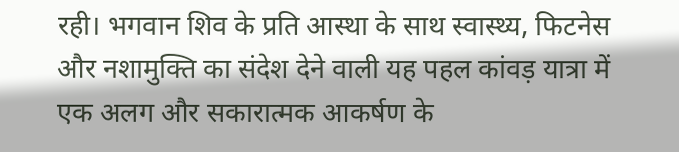रही। भगवान शिव के प्रति आस्था के साथ स्वास्थ्य, फिटनेस और नशामुक्ति का संदेश देने वाली यह पहल कांवड़ यात्रा में एक अलग और सकारात्मक आकर्षण के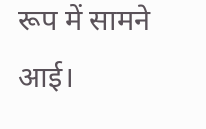रूप में सामने आई।